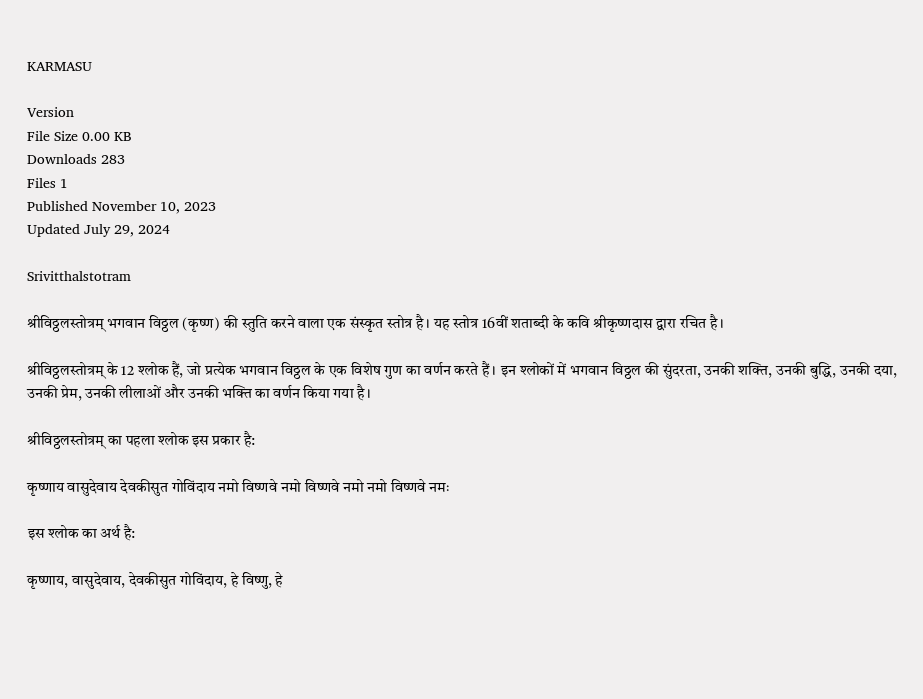KARMASU

Version
File Size 0.00 KB
Downloads 283
Files 1
Published November 10, 2023
Updated July 29, 2024

Srivitthalstotram

श्रीविठ्ठलस्तोत्रम् भगवान विठ्ठल (कृष्ण) की स्तुति करने वाला एक संस्कृत स्तोत्र है। यह स्तोत्र 16वीं शताब्दी के कवि श्रीकृष्णदास द्वारा रचित है।

श्रीविठ्ठलस्तोत्रम् के 12 श्लोक हैं, जो प्रत्येक भगवान विठ्ठल के एक विशेष गुण का वर्णन करते हैं। इन श्लोकों में भगवान विठ्ठल की सुंदरता, उनकी शक्ति, उनकी बुद्धि, उनकी दया, उनकी प्रेम, उनकी लीलाओं और उनकी भक्ति का वर्णन किया गया है।

श्रीविठ्ठलस्तोत्रम् का पहला श्लोक इस प्रकार है:

कृष्णाय वासुदेवाय देवकीसुत गोविंदाय नमो विष्णवे नमो विष्णवे नमो नमो विष्णवे नमः

इस श्लोक का अर्थ है:

कृष्णाय, वासुदेवाय, देवकीसुत गोविंदाय, हे विष्णु, हे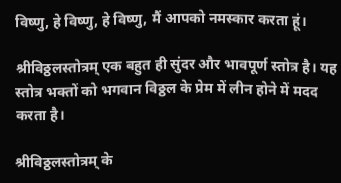विष्णु, हे विष्णु, हे विष्णु, मैं आपको नमस्कार करता हूं।

श्रीविठ्ठलस्तोत्रम् एक बहुत ही सुंदर और भावपूर्ण स्तोत्र है। यह स्तोत्र भक्तों को भगवान विठ्ठल के प्रेम में लीन होने में मदद करता है।

श्रीविठ्ठलस्तोत्रम् के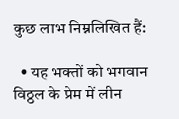कुछ लाभ निम्नलिखित हैं:

  • यह भक्तों को भगवान विठ्ठल के प्रेम में लीन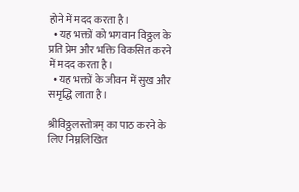होने में मदद करता है।
  • यह भक्तों को भगवान विठ्ठल के प्रति प्रेम और भक्ति विकसित करने में मदद करता है।
  • यह भक्तों के जीवन में सुख और समृद्धि लाता है।

श्रीविठ्ठलस्तोत्रम् का पाठ करने के लिए निम्नलिखित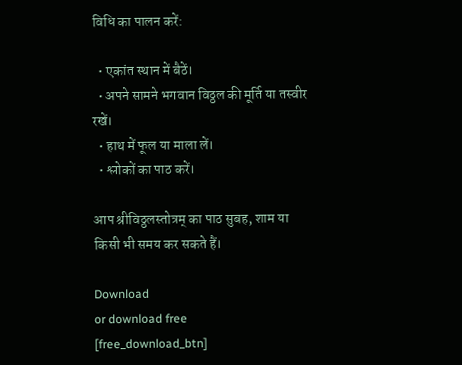विधि का पालन करें:

  • एकांत स्थान में बैठें।
  • अपने सामने भगवान विठ्ठल की मूर्ति या तस्वीर रखें।
  • हाथ में फूल या माला लें।
  • श्लोकों का पाठ करें।

आप श्रीविठ्ठलस्तोत्रम् का पाठ सुबह, शाम या किसी भी समय कर सकते हैं।

Download
or download free
[free_download_btn]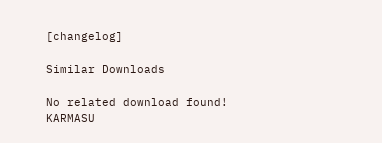[changelog]

Similar Downloads

No related download found!
KARMASU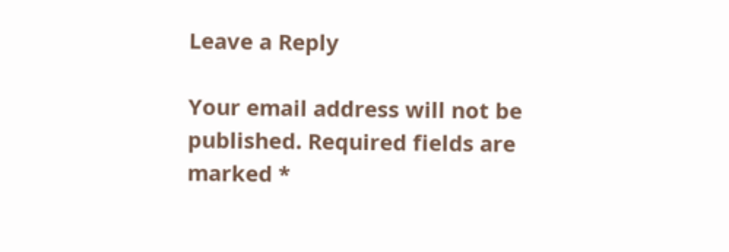Leave a Reply

Your email address will not be published. Required fields are marked *